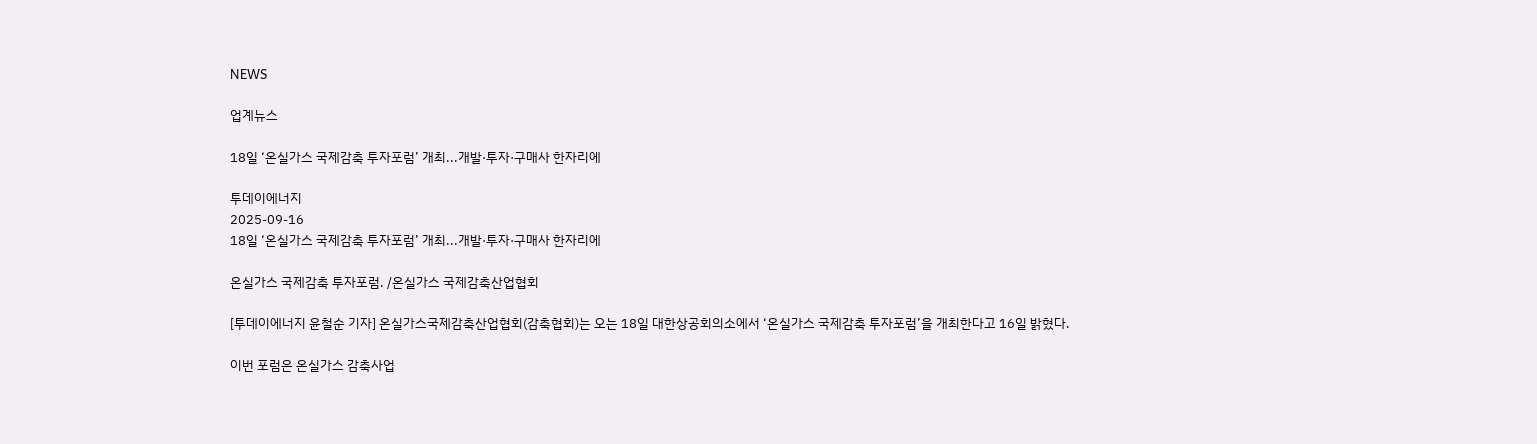NEWS

업계뉴스

18일 ‘온실가스 국제감축 투자포럼’ 개최...개발·투자·구매사 한자리에

투데이에너지
2025-09-16
18일 ‘온실가스 국제감축 투자포럼’ 개최...개발·투자·구매사 한자리에

온실가스 국제감축 투자포럼. /온실가스 국제감축산업협회

[투데이에너지 윤철순 기자] 온실가스국제감축산업협회(감축협회)는 오는 18일 대한상공회의소에서 ‘온실가스 국제감축 투자포럼’을 개최한다고 16일 밝혔다.

이번 포럼은 온실가스 감축사업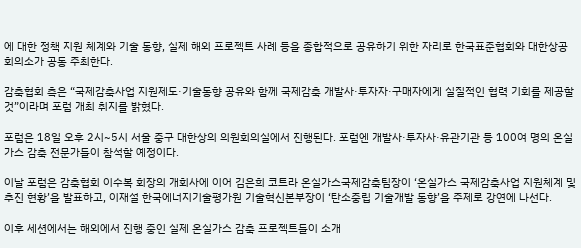에 대한 정책 지원 체계와 기술 동향, 실제 해외 프로젝트 사례 등을 종합적으로 공유하기 위한 자리로 한국표준협회와 대한상공회의소가 공동 주최한다.

감축협회 측은 “국제감축사업 지원제도·기술동향 공유와 함께 국제감축 개발사·투자자·구매자에게 실질적인 협력 기회를 제공할 것”이라며 포럼 개최 취지를 밝혔다.

포럼은 18일 오후 2시~5시 서울 중구 대한상의 의원회의실에서 진행된다. 포럼엔 개발사·투자사·유관기관 등 100여 명의 온실가스 감축 전문가들이 참석할 예정이다.

이날 포럼은 감축협회 이수복 회장의 개회사에 이어 김은희 코트라 온실가스국제감축팀장이 ‘온실가스 국제감축사업 지원체계 및 추진 현황’을 발표하고, 이재설 한국에너지기술평가원 기술혁신본부장이 ‘탄소중립 기술개발 동향’을 주제로 강연에 나선다.

이후 세션에서는 해외에서 진행 중인 실제 온실가스 감축 프로젝트들이 소개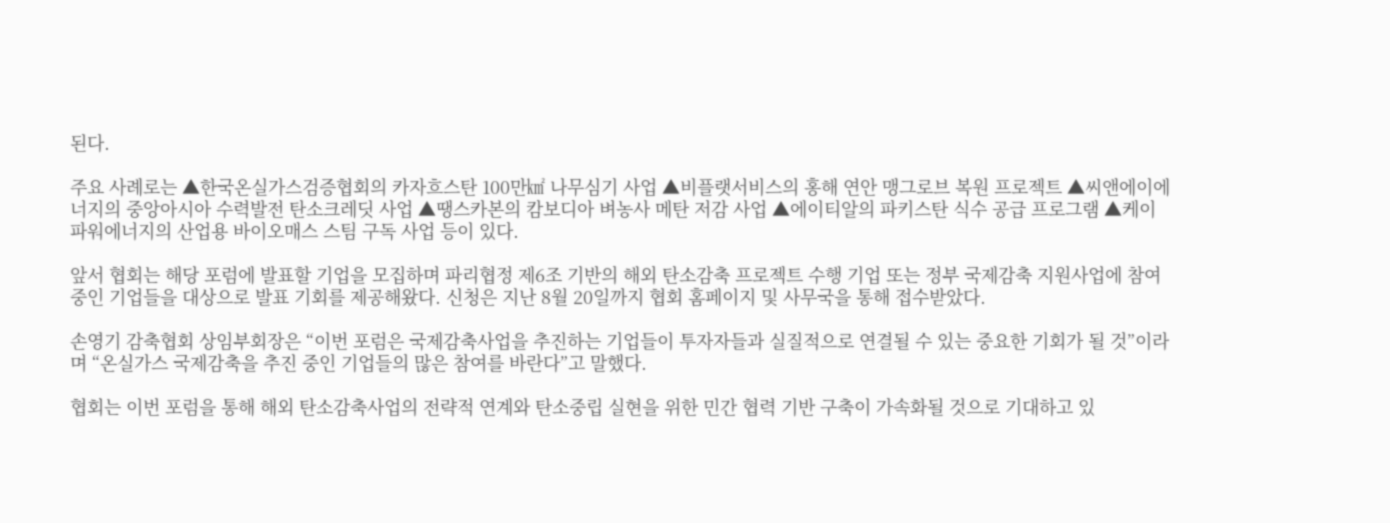된다.

주요 사례로는 ▲한국온실가스검증협회의 카자흐스탄 100만㎢ 나무심기 사업 ▲비플랫서비스의 홍해 연안 맹그로브 복원 프로젝트 ▲씨앤에이에너지의 중앙아시아 수력발전 탄소크레딧 사업 ▲땡스카본의 캄보디아 벼농사 메탄 저감 사업 ▲에이티알의 파키스탄 식수 공급 프로그램 ▲케이파워에너지의 산업용 바이오매스 스팀 구독 사업 등이 있다.

앞서 협회는 해당 포럼에 발표할 기업을 모집하며 파리협정 제6조 기반의 해외 탄소감축 프로젝트 수행 기업 또는 정부 국제감축 지원사업에 참여 중인 기업들을 대상으로 발표 기회를 제공해왔다. 신청은 지난 8월 20일까지 협회 홈페이지 및 사무국을 통해 접수받았다.

손영기 감축협회 상임부회장은 “이번 포럼은 국제감축사업을 추진하는 기업들이 투자자들과 실질적으로 연결될 수 있는 중요한 기회가 될 것”이라며 “온실가스 국제감축을 추진 중인 기업들의 많은 참여를 바란다”고 말했다.

협회는 이번 포럼을 통해 해외 탄소감축사업의 전략적 연계와 탄소중립 실현을 위한 민간 협력 기반 구축이 가속화될 것으로 기대하고 있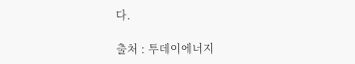다.

출처 : 투데이에너지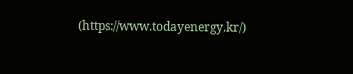(https://www.todayenergy.kr/)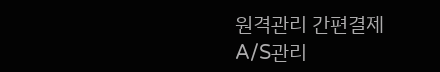원격관리 간편결제 A/S관리